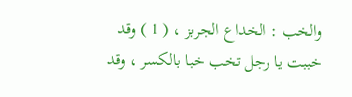والخب : الخداع الجربز ، ( 1 ) وقد خببت يا رجل تخب خبا بالكسر ، وقد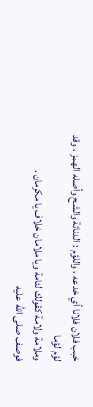خبب فلان فلانا أي خدعه ، واللؤم : الدنائة والشح وأصله الهمز ، وقد لؤم لؤما
وملامة ولامة كقولك لئامة ويا ملامان خلاف يا مكرمان .
فوصف صلى الله عليه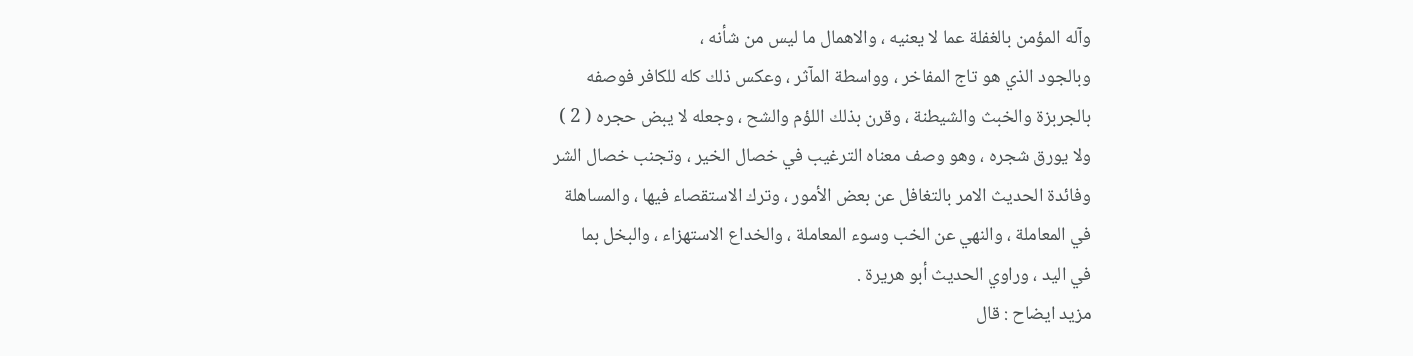وآله المؤمن بالغفلة عما لا يعنيه ، والاهمال ما ليس من شأنه ،
وبالجود الذي هو تاج المفاخر ، وواسطة المآثر ، وعكس ذلك كله للكافر فوصفه
بالجربزة والخبث والشيطنة ، وقرن بذلك اللؤم والشح ، وجعله لا يبض حجره ( 2 )
ولا يورق شجره ، وهو وصف معناه الترغيب في خصال الخير ، وتجنب خصال الشر
وفائدة الحديث الامر بالتغافل عن بعض الأمور ، وترك الاستقصاء فيها ، والمساهلة
في المعاملة ، والنهي عن الخب وسوء المعاملة ، والخداع الاستهزاء ، والبخل بما
في اليد ، وراوي الحديث أبو هريرة .
مزيد ايضاح : قال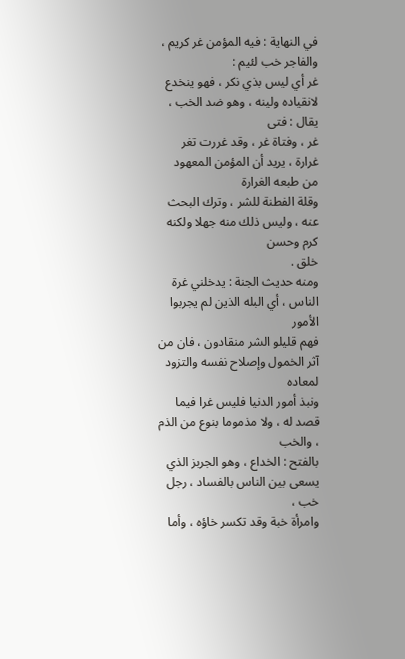في النهاية : فيه المؤمن غر كريم ، والفاجر خب لئيم :
غر أي ليس بذي نكر ، فهو ينخدع لانقياده ولينه ، وهو ضد الخب ، يقال : فتى
غر ، وفتاة غر ، وقد غررت تغر غرارة ، يريد أن المؤمن المعهود من طبعه الغرارة
وقلة الفطنة للشر ، وترك البحث عنه ، وليس ذلك منه جهلا ولكنه كرم وحسن
خلق .
ومنه حديث الجنة : يدخلني غرة الناس ، أي البله الذين لم يجربوا الأمور
فهم قليلو الشر منقادون ، فان من آثر الخمول وإصلاح نفسه والتزود لمعاده
ونبذ أمور الدنيا فليس غرا فيما قصد له ، ولا مذموما بنوع من الذم ، والخب
بالفتح : الخداع ، وهو الجربز الذي يسعى بين الناس بالفساد ، رجل خب ،
وامرأة خبة وقد تكسر خاؤه ، وأما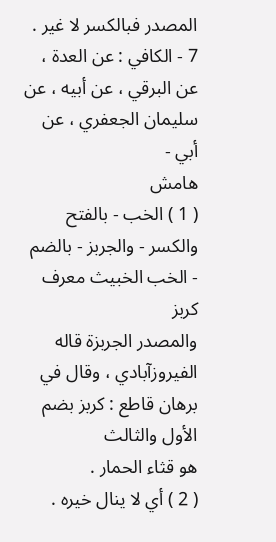المصدر فبالكسر لا غير .
7 - الكافي : عن العدة ، عن البرقي ، عن أبيه ، عن سليمان الجعفري ، عن أبي -
هامش
( 1 ) الخب - بالفتح والكسر - والجربز - بالضم - الخب الخبيث معرف كربز
والمصدر الجربزة قاله الفيروزآبادي ، وقال في برهان قاطع : كربز بضم الأول والثالث
هو قثاء الحمار .
( 2 ) أي لا ينال خيره .